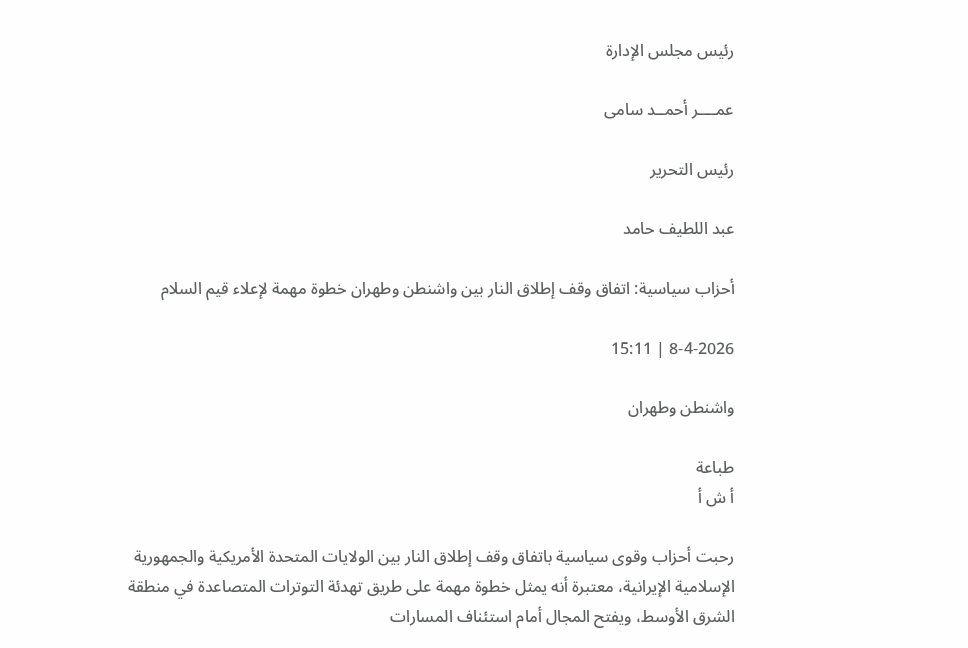رئيس مجلس الإدارة

عمــــر أحمــد سامى

رئيس التحرير

عبد اللطيف حامد

أحزاب سياسية: اتفاق وقف إطلاق النار بين واشنطن وطهران خطوة مهمة لإعلاء قيم السلام

8-4-2026 | 15:11

واشنطن وطهران

طباعة
أ ش أ

رحبت أحزاب وقوى سياسية باتفاق وقف إطلاق النار بين الولايات المتحدة الأمريكية والجمهورية الإسلامية الإيرانية، معتبرة أنه يمثل خطوة مهمة على طريق تهدئة التوترات المتصاعدة في منطقة الشرق الأوسط، ويفتح المجال أمام استئناف المسارات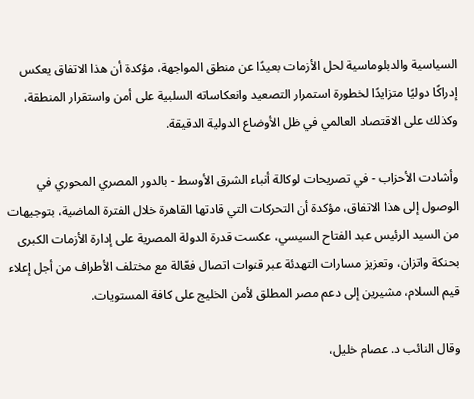السياسية والدبلوماسية لحل الأزمات بعيدًا عن منطق المواجهة، مؤكدة أن هذا الاتفاق يعكس إدراكًا دوليًا متزايدًا لخطورة استمرار التصعيد وانعكاساته السلبية على أمن واستقرار المنطقة، وكذلك على الاقتصاد العالمي في ظل الأوضاع الدولية الدقيقة.

وأشادت الأحزاب - في تصريحات لوكالة أنباء الشرق الأوسط - بالدور المصري المحوري في الوصول إلى هذا الاتفاق، مؤكدة أن التحركات التي قادتها القاهرة خلال الفترة الماضية، بتوجيهات من السيد الرئيس عبد الفتاح السيسي، عكست قدرة الدولة المصرية على إدارة الأزمات الكبرى بحنكة واتزان، وتعزيز مسارات التهدئة عبر قنوات اتصال فعّالة مع مختلف الأطراف من أجل إعلاء قيم السلام، مشيرين إلى دعم مصر المطلق لأمن الخليج على كافة المستويات.

وقال النائب د. عصام خليل،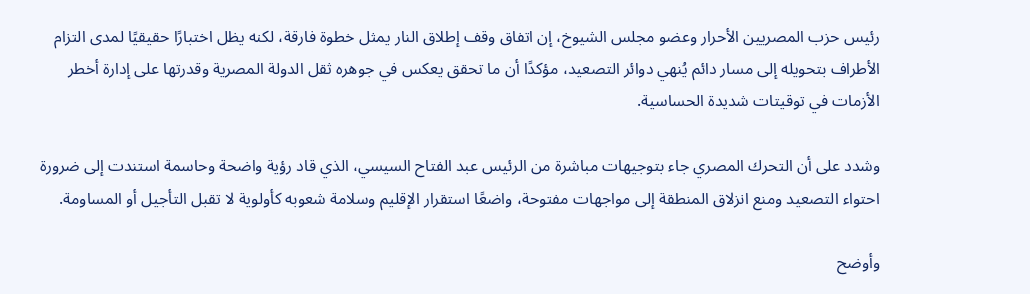رئيس حزب المصريين الأحرار وعضو مجلس الشيوخ، إن اتفاق وقف إطلاق النار يمثل خطوة فارقة، لكنه يظل اختبارًا حقيقيًا لمدى التزام الأطراف بتحويله إلى مسار دائم يُنهي دوائر التصعيد، مؤكدًا أن ما تحقق يعكس في جوهره ثقل الدولة المصرية وقدرتها على إدارة أخطر الأزمات في توقيتات شديدة الحساسية.

وشدد على أن التحرك المصري جاء بتوجيهات مباشرة من الرئيس عبد الفتاح السيسي، الذي قاد رؤية واضحة وحاسمة استندت إلى ضرورة احتواء التصعيد ومنع انزلاق المنطقة إلى مواجهات مفتوحة، واضعًا استقرار الإقليم وسلامة شعوبه كأولوية لا تقبل التأجيل أو المساومة.

وأوضح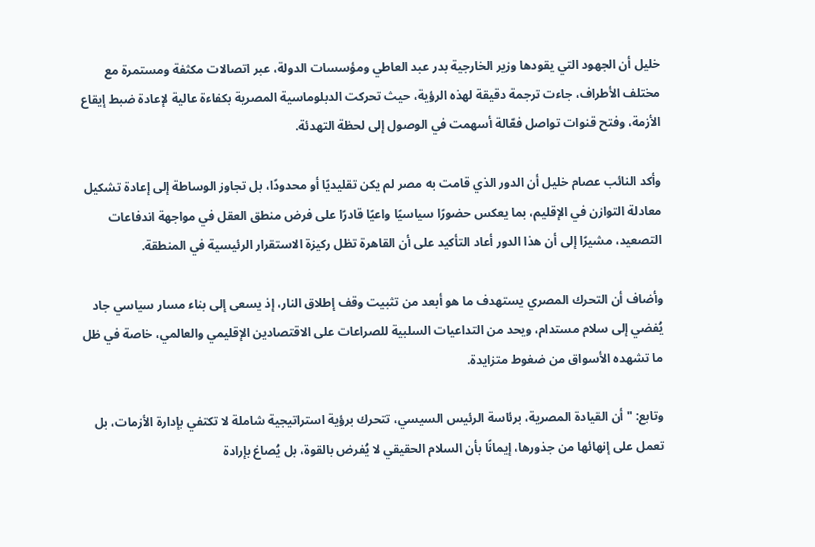خليل أن الجهود التي يقودها وزير الخارجية بدر عبد العاطي ومؤسسات الدولة، عبر اتصالات مكثفة ومستمرة مع مختلف الأطراف، جاءت ترجمة دقيقة لهذه الرؤية، حيث تحركت الدبلوماسية المصرية بكفاءة عالية لإعادة ضبط إيقاع الأزمة، وفتح قنوات تواصل فعّالة أسهمت في الوصول إلى لحظة التهدئة.

وأكد النائب عصام خليل أن الدور الذي قامت به مصر لم يكن تقليديًا أو محدودًا، بل تجاوز الوساطة إلى إعادة تشكيل معادلة التوازن في الإقليم، بما يعكس حضورًا سياسيًا واعيًا قادرًا على فرض منطق العقل في مواجهة اندفاعات التصعيد، مشيرًا إلى أن هذا الدور أعاد التأكيد على أن القاهرة تظل ركيزة الاستقرار الرئيسية في المنطقة.

وأضاف أن التحرك المصري يستهدف ما هو أبعد من تثبيت وقف إطلاق النار، إذ يسعى إلى بناء مسار سياسي جاد يُفضي إلى سلام مستدام، ويحد من التداعيات السلبية للصراعات على الاقتصادين الإقليمي والعالمي، خاصة في ظل ما تشهده الأسواق من ضغوط متزايدة.

وتابع: "أن القيادة المصرية، برئاسة الرئيس السيسي، تتحرك برؤية استراتيجية شاملة لا تكتفي بإدارة الأزمات، بل تعمل على إنهائها من جذورها، إيمانًا بأن السلام الحقيقي لا يُفرض بالقوة، بل يُصاغ بإرادة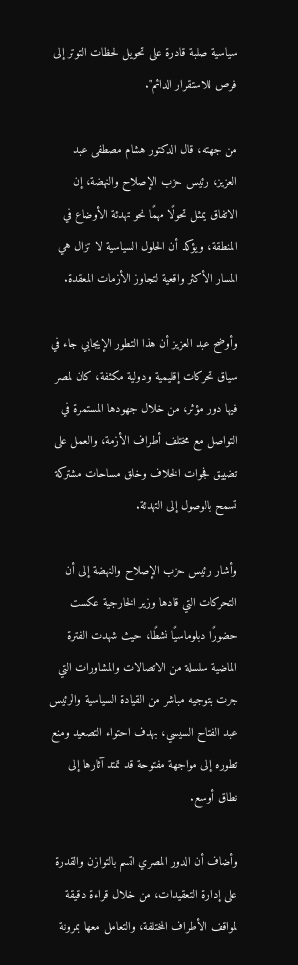سياسية صلبة قادرة على تحويل لحظات التوتر إلى فرص للاستقرار الدائم".

من جهته، قال الدكتور هشام مصطفى عبد العزيز، رئيس حزب الإصلاح والنهضة، إن الاتفاق يمثل تحولًا مهمًا نحو تهدئة الأوضاع في المنطقة، ويؤكد أن الحلول السياسية لا تزال هي المسار الأكثر واقعية لتجاوز الأزمات المعقدة.

وأوضح عبد العزيز أن هذا التطور الإيجابي جاء في سياق تحركات إقليمية ودولية مكثفة، كان لمصر فيها دور مؤثر، من خلال جهودها المستمرة في التواصل مع مختلف أطراف الأزمة، والعمل على تضييق فجوات الخلاف وخلق مساحات مشتركة تسمح بالوصول إلى التهدئة.

وأشار رئيس حزب الإصلاح والنهضة إلى أن التحركات التي قادها وزير الخارجية عكست حضورًا دبلوماسيًا نشطًا، حيث شهدت الفترة الماضية سلسلة من الاتصالات والمشاورات التي جرت بتوجيه مباشر من القيادة السياسية والرئيس عبد الفتاح السيسي، بهدف احتواء التصعيد ومنع تطوره إلى مواجهة مفتوحة قد تمتد آثارها إلى نطاق أوسع.

وأضاف أن الدور المصري اتسم بالتوازن والقدرة على إدارة التعقيدات، من خلال قراءة دقيقة لمواقف الأطراف المختلفة، والتعامل معها بمرونة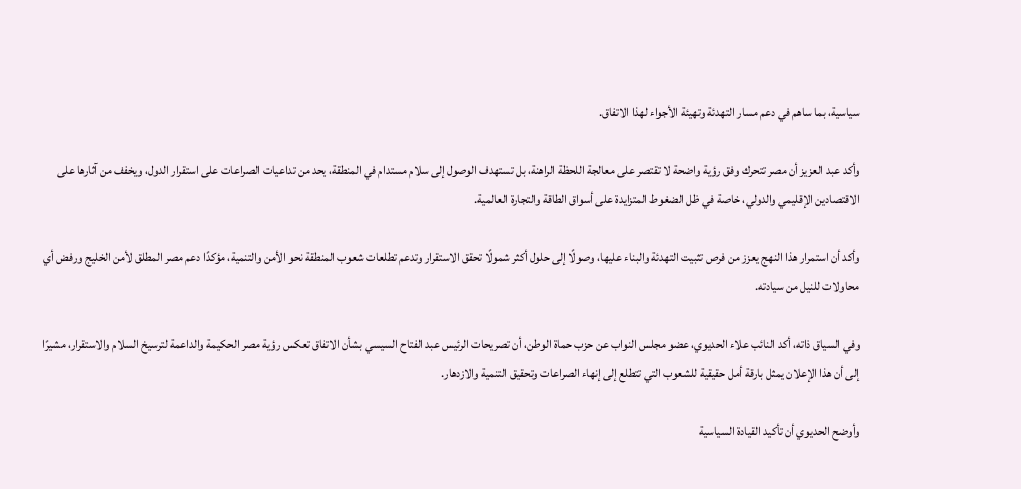سياسية، بما ساهم في دعم مسار التهدئة وتهيئة الأجواء لهذا الاتفاق.

وأكد عبد العزيز أن مصر تتحرك وفق رؤية واضحة لا تقتصر على معالجة اللحظة الراهنة، بل تستهدف الوصول إلى سلام مستدام في المنطقة، يحد من تداعيات الصراعات على استقرار الدول، ويخفف من آثارها على الاقتصادين الإقليمي والدولي، خاصة في ظل الضغوط المتزايدة على أسواق الطاقة والتجارة العالمية.

وأكد أن استمرار هذا النهج يعزز من فرص تثبيت التهدئة والبناء عليها، وصولًا إلى حلول أكثر شمولًا تحقق الاستقرار وتدعم تطلعات شعوب المنطقة نحو الأمن والتنمية، مؤكدًا دعم مصر المطلق لأمن الخليج ورفض أي محاولات للنيل من سيادته.

وفي السياق ذاته، أكد النائب علاء الحديوي، عضو مجلس النواب عن حزب حماة الوطن، أن تصريحات الرئيس عبد الفتاح السيسي بشأن الاتفاق تعكس رؤية مصر الحكيمة والداعمة لترسيخ السلام والاستقرار، مشيرًا إلى أن هذا الإعلان يمثل بارقة أمل حقيقية للشعوب التي تتطلع إلى إنهاء الصراعات وتحقيق التنمية والازدهار.

وأوضح الحديوي أن تأكيد القيادة السياسية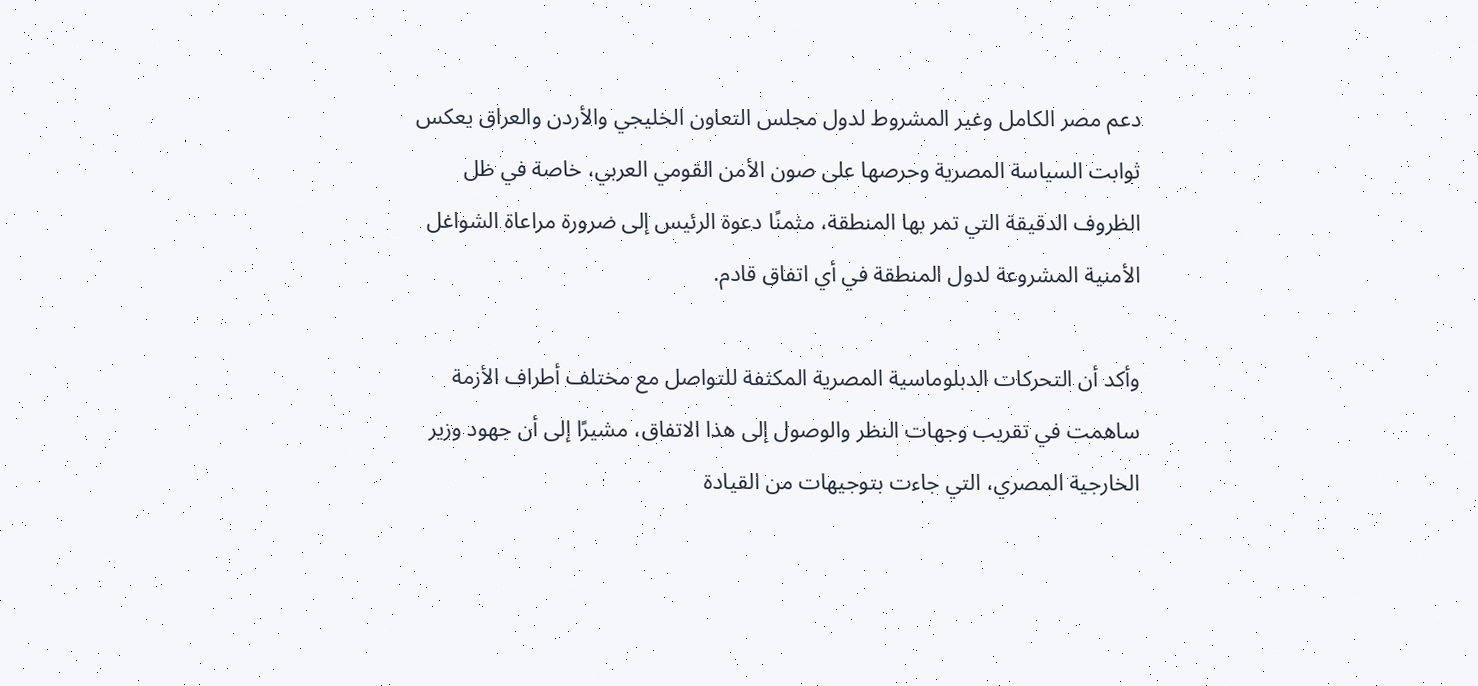دعم مصر الكامل وغير المشروط لدول مجلس التعاون الخليجي والأردن والعراق يعكس ثوابت السياسة المصرية وحرصها على صون الأمن القومي العربي، خاصة في ظل الظروف الدقيقة التي تمر بها المنطقة، مثمنًا دعوة الرئيس إلى ضرورة مراعاة الشواغل الأمنية المشروعة لدول المنطقة في أي اتفاق قادم.

وأكد أن التحركات الدبلوماسية المصرية المكثفة للتواصل مع مختلف أطراف الأزمة ساهمت في تقريب وجهات النظر والوصول إلى هذا الاتفاق، مشيرًا إلى أن جهود وزير الخارجية المصري، التي جاءت بتوجيهات من القيادة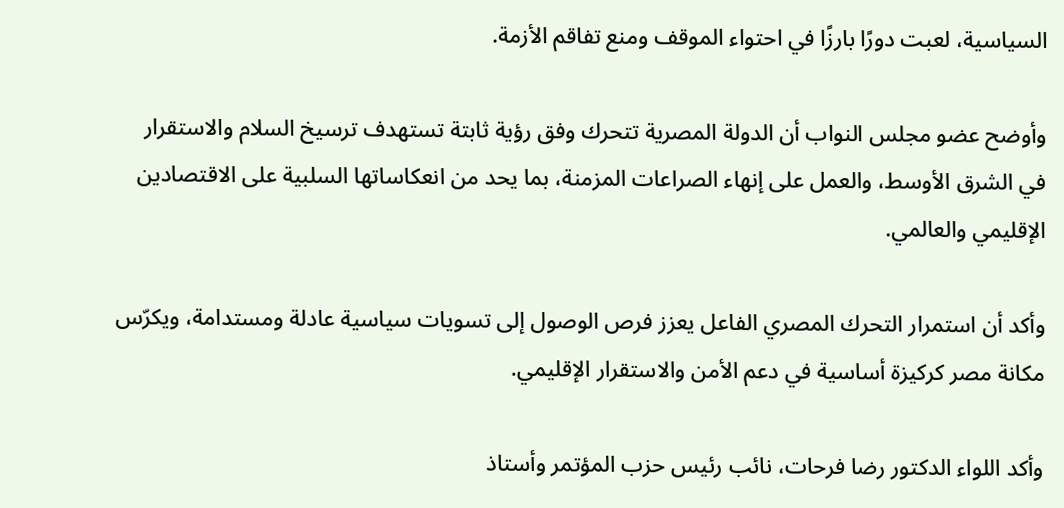السياسية، لعبت دورًا بارزًا في احتواء الموقف ومنع تفاقم الأزمة.

وأوضح عضو مجلس النواب أن الدولة المصرية تتحرك وفق رؤية ثابتة تستهدف ترسيخ السلام والاستقرار في الشرق الأوسط، والعمل على إنهاء الصراعات المزمنة، بما يحد من انعكاساتها السلبية على الاقتصادين الإقليمي والعالمي.

وأكد أن استمرار التحرك المصري الفاعل يعزز فرص الوصول إلى تسويات سياسية عادلة ومستدامة، ويكرّس مكانة مصر كركيزة أساسية في دعم الأمن والاستقرار الإقليمي.

وأكد اللواء الدكتور رضا فرحات، نائب رئيس حزب المؤتمر وأستاذ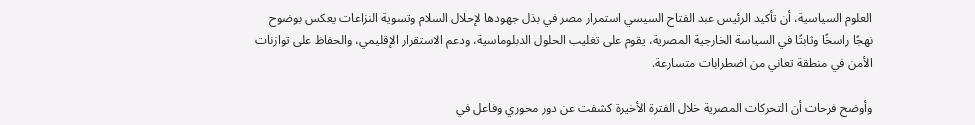العلوم السياسية، أن تأكيد الرئيس عبد الفتاح السيسي استمرار مصر في بذل جهودها لإحلال السلام وتسوية النزاعات يعكس بوضوح نهجًا راسخًا وثابتًا في السياسة الخارجية المصرية، يقوم على تغليب الحلول الدبلوماسية، ودعم الاستقرار الإقليمي، والحفاظ على توازنات الأمن في منطقة تعاني من اضطرابات متسارعة.

وأوضح فرحات أن التحركات المصرية خلال الفترة الأخيرة كشفت عن دور محوري وفاعل في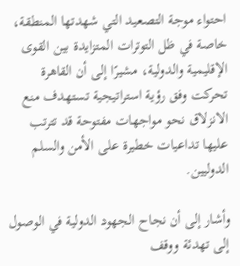احتواء موجة التصعيد التي شهدتها المنطقة، خاصة في ظل التوترات المتزايدة بين القوى الإقليمية والدولية، مشيرًا إلى أن القاهرة تحركت وفق رؤية استراتيجية تستهدف منع الانزلاق نحو مواجهات مفتوحة قد تترتب عليها تداعيات خطيرة على الأمن والسلم الدوليين.

وأشار إلى أن نجاح الجهود الدولية في الوصول إلى تهدئة ووقف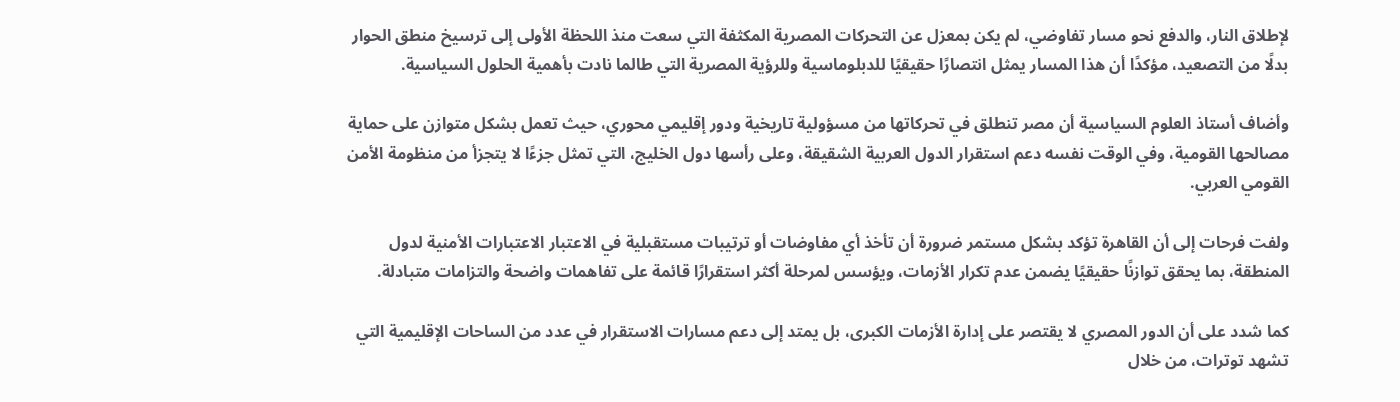لإطلاق النار، والدفع نحو مسار تفاوضي، لم يكن بمعزل عن التحركات المصرية المكثفة التي سعت منذ اللحظة الأولى إلى ترسيخ منطق الحوار بدلًا من التصعيد، مؤكدًا أن هذا المسار يمثل انتصارًا حقيقيًا للدبلوماسية وللرؤية المصرية التي طالما نادت بأهمية الحلول السياسية.

وأضاف أستاذ العلوم السياسية أن مصر تنطلق في تحركاتها من مسؤولية تاريخية ودور إقليمي محوري، حيث تعمل بشكل متوازن على حماية مصالحها القومية، وفي الوقت نفسه دعم استقرار الدول العربية الشقيقة، وعلى رأسها دول الخليج، التي تمثل جزءًا لا يتجزأ من منظومة الأمن القومي العربي.

ولفت فرحات إلى أن القاهرة تؤكد بشكل مستمر ضرورة أن تأخذ أي مفاوضات أو ترتيبات مستقبلية في الاعتبار الاعتبارات الأمنية لدول المنطقة، بما يحقق توازنًا حقيقيًا يضمن عدم تكرار الأزمات، ويؤسس لمرحلة أكثر استقرارًا قائمة على تفاهمات واضحة والتزامات متبادلة.

كما شدد على أن الدور المصري لا يقتصر على إدارة الأزمات الكبرى، بل يمتد إلى دعم مسارات الاستقرار في عدد من الساحات الإقليمية التي تشهد توترات، من خلال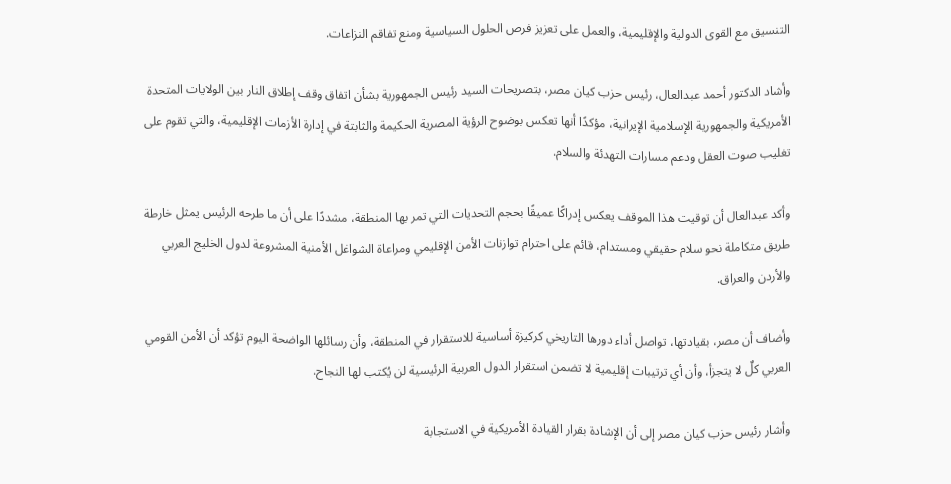التنسيق مع القوى الدولية والإقليمية، والعمل على تعزيز فرص الحلول السياسية ومنع تفاقم النزاعات.

وأشاد الدكتور أحمد عبدالعال، رئيس حزب كيان مصر، بتصريحات السيد رئيس الجمهورية بشأن اتفاق وقف إطلاق النار بين الولايات المتحدة الأمريكية والجمهورية الإسلامية الإيرانية، مؤكدًا أنها تعكس بوضوح الرؤية المصرية الحكيمة والثابتة في إدارة الأزمات الإقليمية، والتي تقوم على تغليب صوت العقل ودعم مسارات التهدئة والسلام.

وأكد عبدالعال أن توقيت هذا الموقف يعكس إدراكًا عميقًا بحجم التحديات التي تمر بها المنطقة، مشددًا على أن ما طرحه الرئيس يمثل خارطة طريق متكاملة نحو سلام حقيقي ومستدام، قائم على احترام توازنات الأمن الإقليمي ومراعاة الشواغل الأمنية المشروعة لدول الخليج العربي والأردن والعراق.

وأضاف أن مصر، بقيادتها، تواصل أداء دورها التاريخي كركيزة أساسية للاستقرار في المنطقة، وأن رسائلها الواضحة اليوم تؤكد أن الأمن القومي العربي كلٌ لا يتجزأ، وأن أي ترتيبات إقليمية لا تضمن استقرار الدول العربية الرئيسية لن يُكتب لها النجاح.

وأشار رئيس حزب كيان مصر إلى أن الإشادة بقرار القيادة الأمريكية في الاستجابة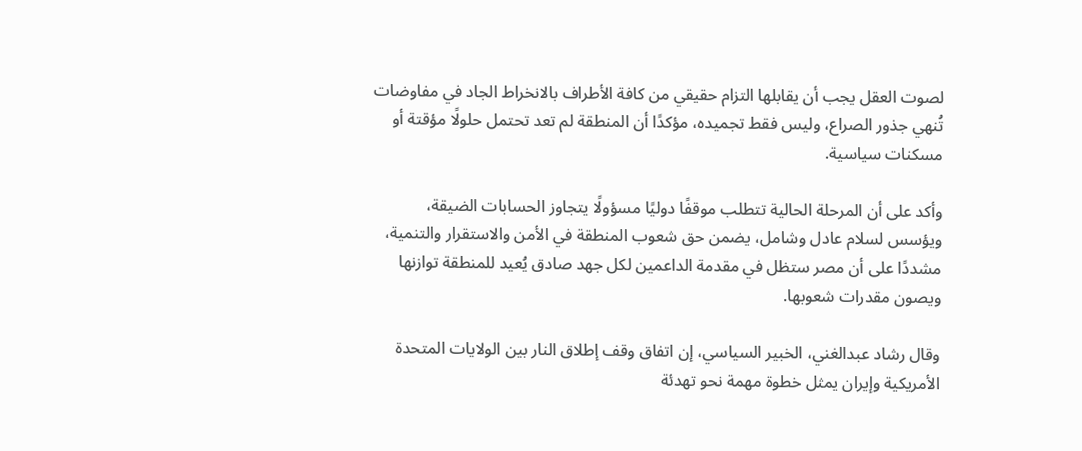لصوت العقل يجب أن يقابلها التزام حقيقي من كافة الأطراف بالانخراط الجاد في مفاوضات تُنهي جذور الصراع، وليس فقط تجميده، مؤكدًا أن المنطقة لم تعد تحتمل حلولًا مؤقتة أو مسكنات سياسية.

وأكد على أن المرحلة الحالية تتطلب موقفًا دوليًا مسؤولًا يتجاوز الحسابات الضيقة، ويؤسس لسلام عادل وشامل، يضمن حق شعوب المنطقة في الأمن والاستقرار والتنمية، مشددًا على أن مصر ستظل في مقدمة الداعمين لكل جهد صادق يُعيد للمنطقة توازنها ويصون مقدرات شعوبها.

وقال رشاد عبدالغني، الخبير السياسي، إن اتفاق وقف إطلاق النار بين الولايات المتحدة الأمريكية وإيران يمثل خطوة مهمة نحو تهدئة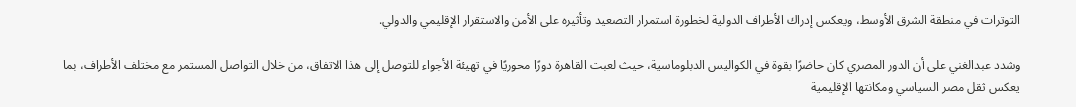التوترات في منطقة الشرق الأوسط، ويعكس إدراك الأطراف الدولية لخطورة استمرار التصعيد وتأثيره على الأمن والاستقرار الإقليمي والدولي.

وشدد عبدالغني على أن الدور المصري كان حاضرًا بقوة في الكواليس الدبلوماسية، حيث لعبت القاهرة دورًا محوريًا في تهيئة الأجواء للتوصل إلى هذا الاتفاق، من خلال التواصل المستمر مع مختلف الأطراف، بما يعكس ثقل مصر السياسي ومكانتها الإقليمية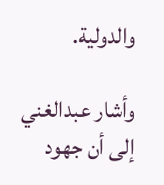والدولية.

وأشار عبدالغني إلى أن جهود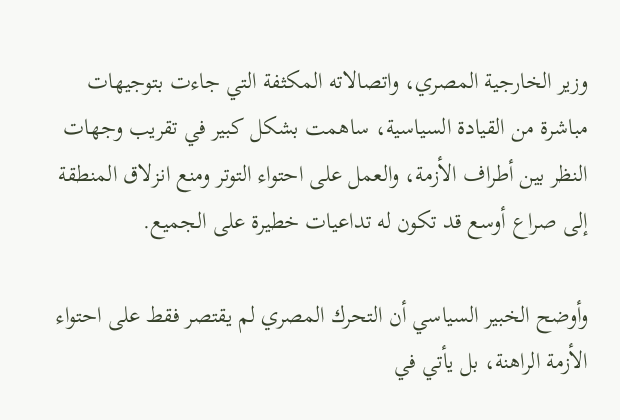وزير الخارجية المصري، واتصالاته المكثفة التي جاءت بتوجيهات مباشرة من القيادة السياسية، ساهمت بشكل كبير في تقريب وجهات النظر بين أطراف الأزمة، والعمل على احتواء التوتر ومنع انزلاق المنطقة إلى صراع أوسع قد تكون له تداعيات خطيرة على الجميع.

وأوضح الخبير السياسي أن التحرك المصري لم يقتصر فقط على احتواء الأزمة الراهنة، بل يأتي في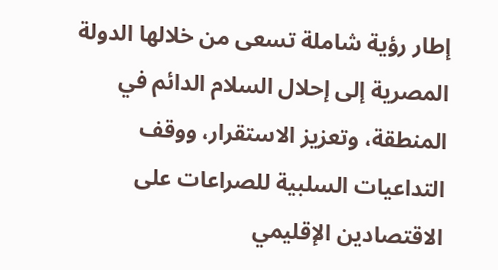إطار رؤية شاملة تسعى من خلالها الدولة المصرية إلى إحلال السلام الدائم في المنطقة، وتعزيز الاستقرار، ووقف التداعيات السلبية للصراعات على الاقتصادين الإقليمي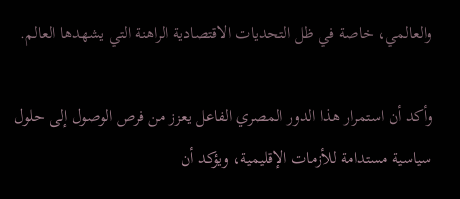والعالمي، خاصة في ظل التحديات الاقتصادية الراهنة التي يشهدها العالم.

وأكد أن استمرار هذا الدور المصري الفاعل يعزز من فرص الوصول إلى حلول سياسية مستدامة للأزمات الإقليمية، ويؤكد أن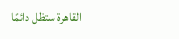القاهرة ستظل دائمًا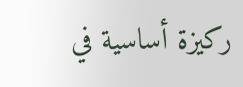ركيزة أساسية في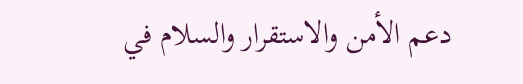دعم الأمن والاستقرار والسلام في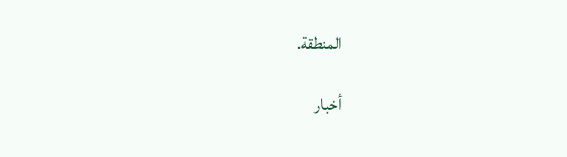المنطقة.

أخبار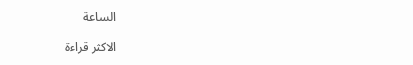الساعة

الاكثر قراءة